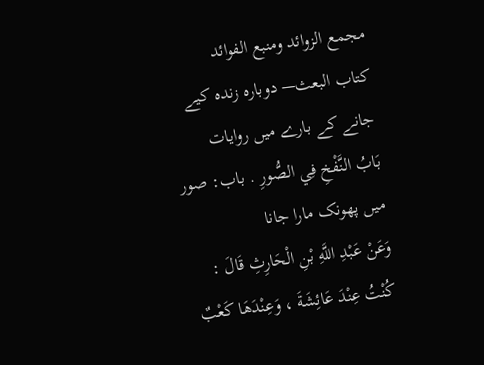مجمع الزوائد ومنبع الفوائد
كتاب البعث— دوبارہ زندہ کیے جانے کے بارے میں روایات
بَابُ النَّفْخِ فِي الصُّورِ . باب: صور میں پھونک مارا جانا
وَعَنْ عَبْدِ اللَّهِ بْنِ الْحَارِثِ قَالَ : كُنْتُ عِنْدَ عَائِشَةَ ، وَعِنْدَهَا كَعْبٌ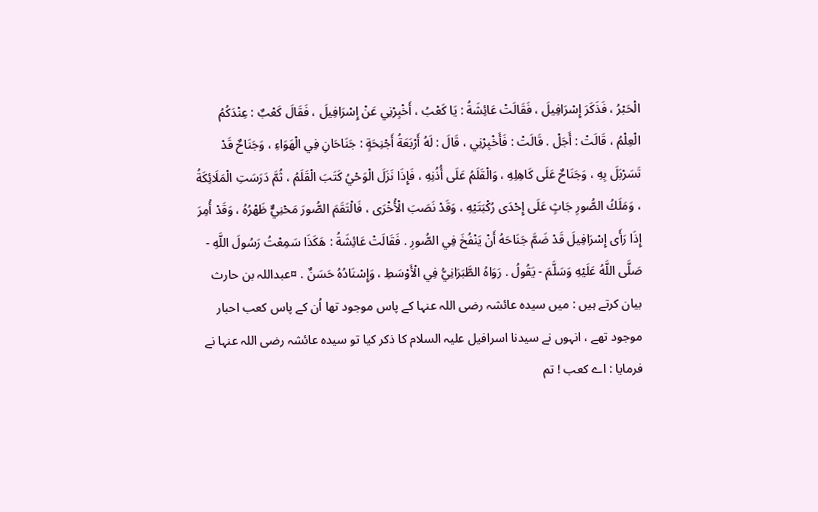الْحَبْرُ ، فَذَكَرَ إِسْرَافِيلَ ، فَقَالَتْ عَائِشَةُ : يَا كَعْبُ ، أَخْبِرْنِي عَنْ إِسْرَافِيلَ ، فَقَالَ كَعْبٌ : عِنْدَكُمُ الْعِلْمُ ، قَالَتْ : أَجَلْ . قَالَتْ : فَأَخْبِرْنِي ، قَالَ : لَهُ أَرْبَعَةُ أَجْنِحَةٍ : جَنَاحَانِ فِي الْهَوَاءِ ، وَجَنَاحٌ قَدْ تَسَرْبَلَ بِهِ ، وَجَنَاحٌ عَلَى كَاهِلِهِ ، وَالْقَلَمُ عَلَى أُذُنِهِ ، فَإِذَا نَزَلَ الْوَحْيُ كَتَبَ الْقَلَمُ ، ثُمَّ دَرَسَتِ الْمَلَائِكَةُ ، وَمَلَكُ الصُّورِ جَاثٍ عَلَى إِحْدَى رُكْبَتَيْهِ ، وَقَدْ نَصَبَ الْأُخْرَى ، فَالْتَقَمَ الصُّورَ مَحْنِيٌّ ظَهْرُهُ ، وَقَدْ أُمِرَ إِذَا رَأَى إِسْرَافِيلَ قَدْ ضَمَّ جَنَاحَهُ أَنْ يَنْفُخَ فِي الصُّورِ . فَقَالَتْ عَائِشَةُ : هَكَذَا سَمِعْتُ رَسُولَ اللَّهِ - صَلَّى اللَّهُ عَلَيْهِ وَسَلَّمَ - يَقُولُ . رَوَاهُ الطَّبَرَانِيُّ فِي الْأَوْسَطِ ، وَإِسْنَادُهُ حَسَنٌ . ¤عبداللہ بن حارث بیان کرتے ہیں : میں سیدہ عائشہ رضی اللہ عنہا کے پاس موجود تھا اُن کے پاس کعب احبار موجود تھے ، انہوں نے سیدنا اسرافیل علیہ السلام کا ذکر کیا تو سیدہ عائشہ رضی اللہ عنہا نے فرمایا : اے کعب ! تم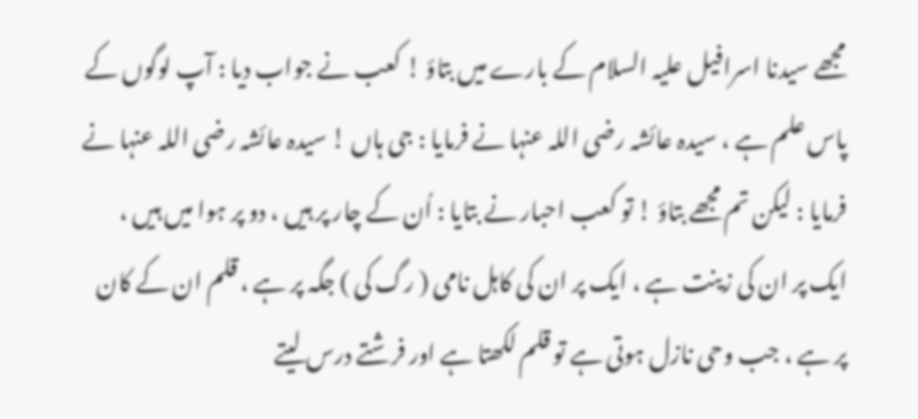مجھے سیدنا اسرافیل علیہ السلام کے بارے میں بتاؤ ! کعب نے جواب دیا : آپ لوگوں کے پاس علم ہے ، سیدہ عائشہ رضی اللہ عنہا نے فرمایا : جی ہاں ! سیدہ عائشہ رضی اللہ عنہا نے فرمایا : لیکن تم مجھے بتاؤ ! تو کعب احبار نے بتایا : اُن کے چار پر ہیں ، دو پر ہوا میں ہیں ، ایک پر ان کی زینت ہے ، ایک پر ان کی کاہل نامی ( رگ کی ) جگہ پر ہے ، قلم ان کے کان پر ہے ، جب وحی نازل ہوتی ہے تو قلم لکھتا ہے اور فرشتے درس لیتے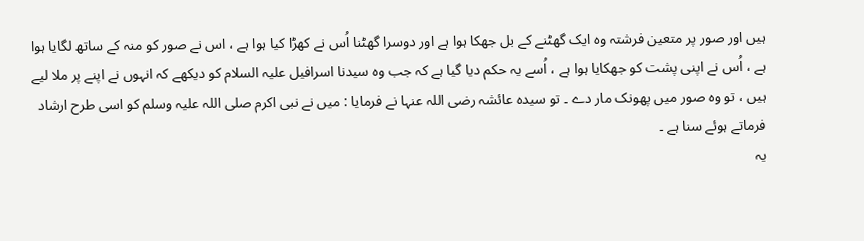ہیں اور صور پر متعین فرشتہ وہ ایک گھٹنے کے بل جھکا ہوا ہے اور دوسرا گھٹنا اُس نے کھڑا کیا ہوا ہے ، اس نے صور کو منہ کے ساتھ لگایا ہوا ہے ، اُس نے اپنی پشت کو جھکایا ہوا ہے ، اُسے یہ حکم دیا گیا ہے کہ جب وہ سیدنا اسرافیل علیہ السلام کو دیکھے کہ انہوں نے اپنے پر ملا لیے ہیں ، تو وہ صور میں پھونک مار دے ۔ تو سیدہ عائشہ رضی اللہ عنہا نے فرمایا : میں نے نبی اکرم صلی اللہ علیہ وسلم کو اسی طرح ارشاد فرماتے ہوئے سنا ہے ۔
یہ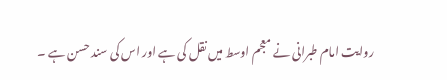روایت امام طبرانی نے معجم اوسط میں نقل کی ہے اور اس کی سند حسن ہے ۔